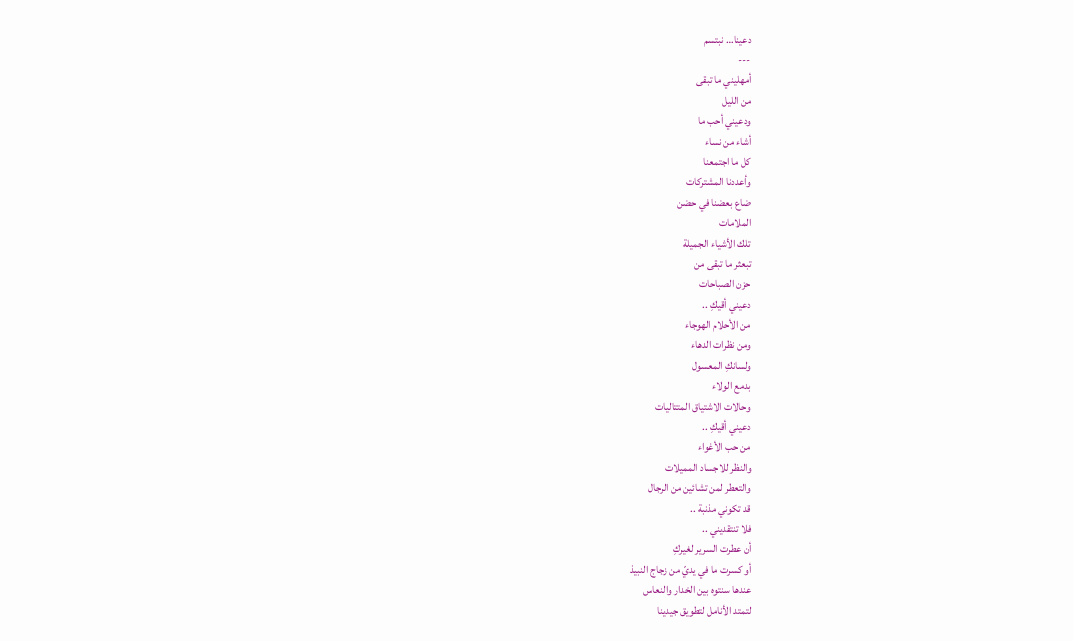دعينا… نبتسم
---
أمهليني ما تبقى
من الليل
ودعيني أحب ما
أشاء من نساء
كل ما اجتمعنا
وأعددنا المشتركات
ضاع بعضنا في حضن
الملامات
تلك الأشياء الجميلة
تبعثر ما تبقى من
حزن الصباحات
دعيني أقيكِ ..
من الأحلام الهوجاء
ومن نظرات الدهاء
ولسانكِ المعسول
بدمع الولاء
وحالات الاشتياق المتتاليات
دعيني أقيكِ ..
من حب الأغواء
والنظر للاجساد المميلات
والتعطر لمن تشائين من الرجال
قد تكوني مذنبة ..
فلا تنتقديني ..
أن عطرت السرير لغيركِ
أو كسرت ما في يديّ من زجاج النبيذ
عندها سنتوه بين الخدار والنعاس
لتمتد الأنامل لتطويق جيدينا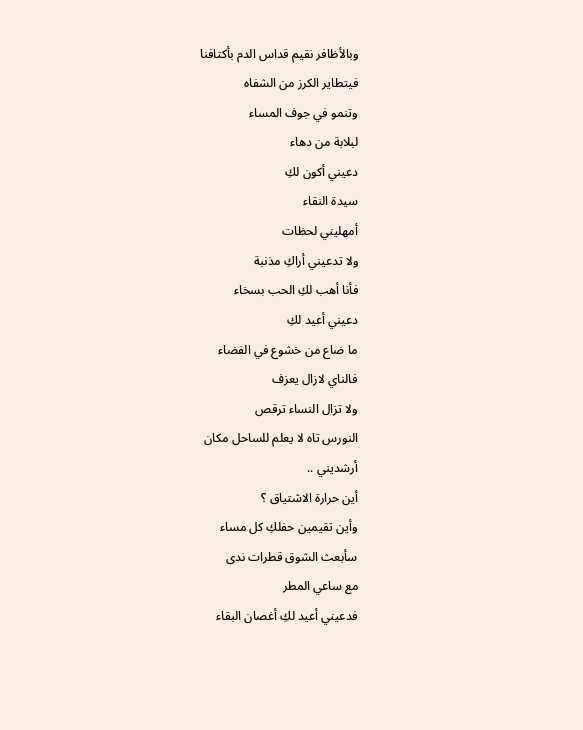وبالأظافر نقيم قداس الدم بأكتافنا
فيتطاير الكرز من الشفاه
وتنمو في جوف المساء
لبلابة من دهاء
دعيني أكون لكِ
سيدة النقاء
أمهليني لحظات
ولا تدعيني أراكِ مذنبة
فأنا أهب لكِ الحب بسخاء
دعيني أعيد لكِ
ما ضاع من خشوع في الفضاء
فالناي لازال يعزف
ولا تزال النساء ترقص
النورس تاه لا يعلم للساحل مكان
أرشديني ..
أين حرارة الاشتياق ؟
وأين تقيمين حفلكِ كل مساء
سأبعث الشوق قطرات ندى
مع ساعي المطر
فدعيني أعيد لكِ أغصان البقاء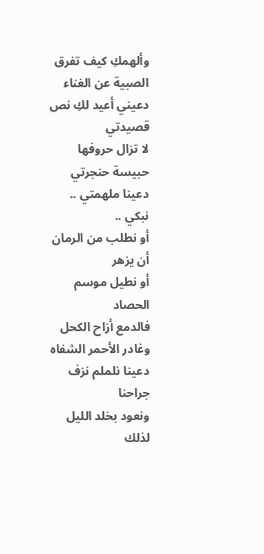وألهمكِ كيف تفرق الصبية عن الغناء
دعيني أعيد لكِ نص قصيدتي
لا تزال حروفها حبيسة حنجرتي
دعينا ملهمتي ..
نبكي ..
أو نطلب من الرمان أن يزهر
أو نطيل موسم الحصاد
فالدمع أزاح الكحل
وغادر الأحمر الشفاه
دعينا نلملم نزف جراحنا
ونعود بخلد الليل لذلك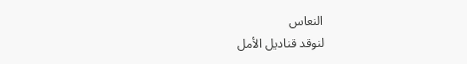النعاس
لنوقد قناديل الأمل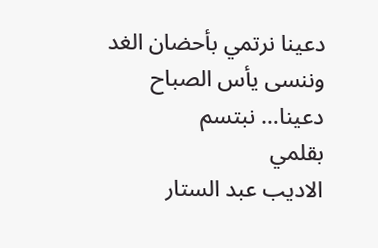دعينا نرتمي بأحضان الغد
وننسى يأس الصباح
دعينا… نبتسم
بقلمي
الاديب عبد الستار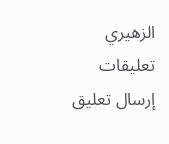الزهيري
تعليقات
إرسال تعليق